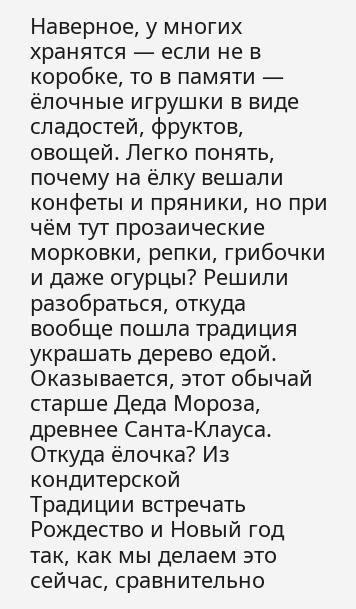Наверное, у многих хранятся — если не в коробке, то в памяти — ёлочные игрушки в виде сладостей, фруктов, овощей. Легко понять, почему на ёлку вешали конфеты и пряники, но при чём тут прозаические морковки, репки, грибочки и даже огурцы? Решили разобраться, откуда вообще пошла традиция украшать дерево едой. Оказывается, этот обычай старше Деда Мороза, древнее Санта-Клауса.
Откуда ёлочка? Из кондитерской
Традиции встречать Рождество и Новый год так, как мы делаем это сейчас, сравнительно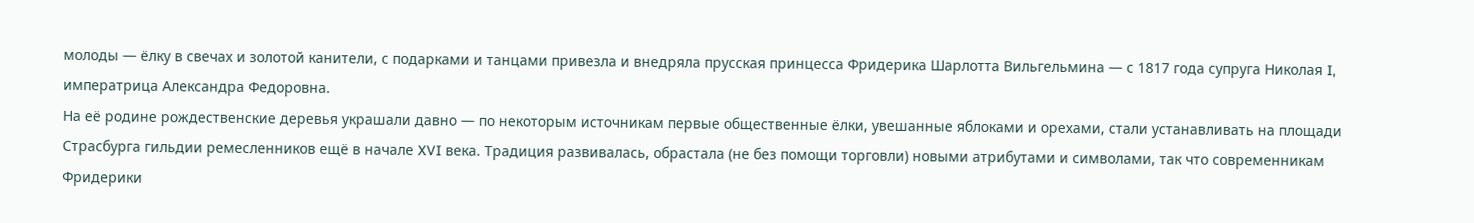молоды — ёлку в свечах и золотой канители, с подарками и танцами привезла и внедряла прусская принцесса Фридерика Шарлотта Вильгельмина — с 1817 года супруга Николая I, императрица Александра Федоровна.
На её родине рождественские деревья украшали давно — по некоторым источникам первые общественные ёлки, увешанные яблоками и орехами, стали устанавливать на площади Страсбурга гильдии ремесленников ещё в начале XVI века. Традиция развивалась, обрастала (не без помощи торговли) новыми атрибутами и символами, так что современникам Фридерики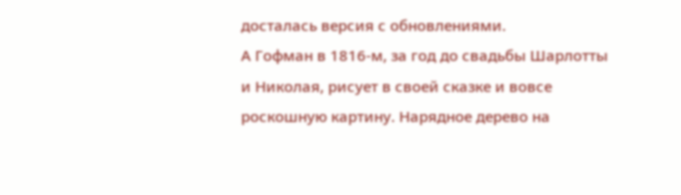досталась версия с обновлениями.
А Гофман в 1816-м, за год до свадьбы Шарлотты и Николая, рисует в своей сказке и вовсе роскошную картину. Нарядное дерево на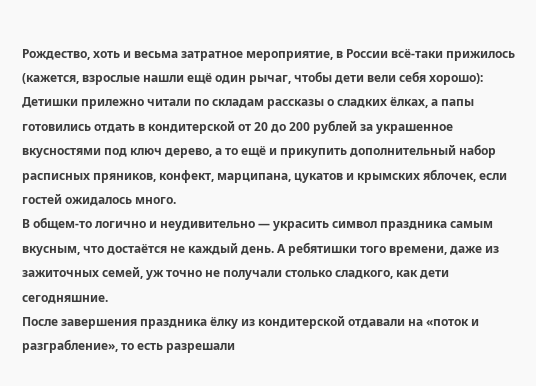Рождество, хоть и весьма затратное мероприятие, в России всё-таки прижилось (кажется, взрослые нашли ещё один рычаг, чтобы дети вели себя хорошо):
Детишки прилежно читали по складам рассказы о сладких ёлках, а папы готовились отдать в кондитерской от 20 до 200 рублей за украшенное вкусностями под ключ дерево, а то ещё и прикупить дополнительный набор расписных пряников, конфект, марципана, цукатов и крымских яблочек, если гостей ожидалось много.
В общем-то логично и неудивительно — украсить символ праздника самым вкусным, что достаётся не каждый день. А ребятишки того времени, даже из зажиточных семей, уж точно не получали столько сладкого, как дети сегодняшние.
После завершения праздника ёлку из кондитерской отдавали на «поток и разграбление», то есть разрешали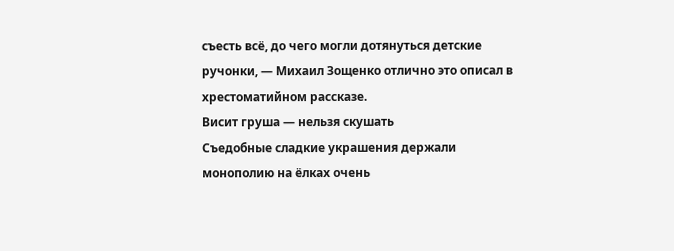съесть всё, до чего могли дотянуться детские ручонки, — Михаил Зощенко отлично это описал в хрестоматийном рассказе.
Висит груша — нельзя скушать
Съедобные сладкие украшения держали монополию на ёлках очень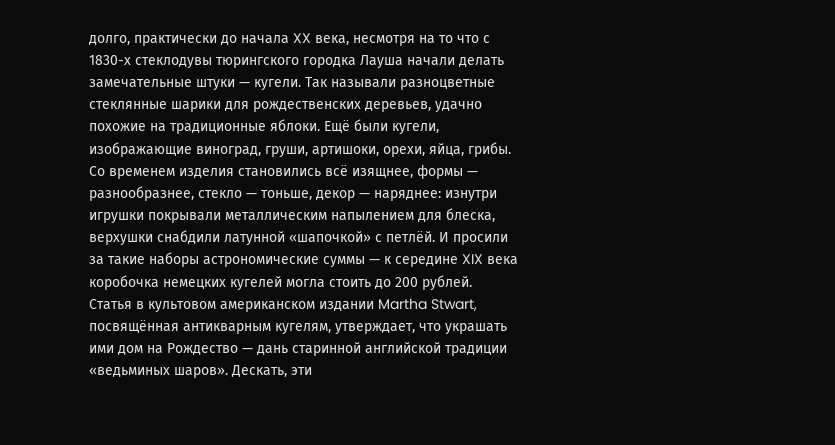долго, практически до начала XX века, несмотря на то что с 1830-х стеклодувы тюрингского городка Лауша начали делать замечательные штуки — кугели. Так называли разноцветные стеклянные шарики для рождественских деревьев, удачно похожие на традиционные яблоки. Ещё были кугели, изображающие виноград, груши, артишоки, орехи, яйца, грибы. Со временем изделия становились всё изящнее, формы — разнообразнее, стекло — тоньше, декор — наряднее: изнутри игрушки покрывали металлическим напылением для блеска, верхушки снабдили латунной «шапочкой» с петлёй. И просили за такие наборы астрономические суммы — к середине XIX века коробочка немецких кугелей могла стоить до 200 рублей.
Статья в культовом американском издании Martha Stwart, посвящённая антикварным кугелям, утверждает, что украшать ими дом на Рождество — дань старинной английской традиции «ведьминых шаров». Дескать, эти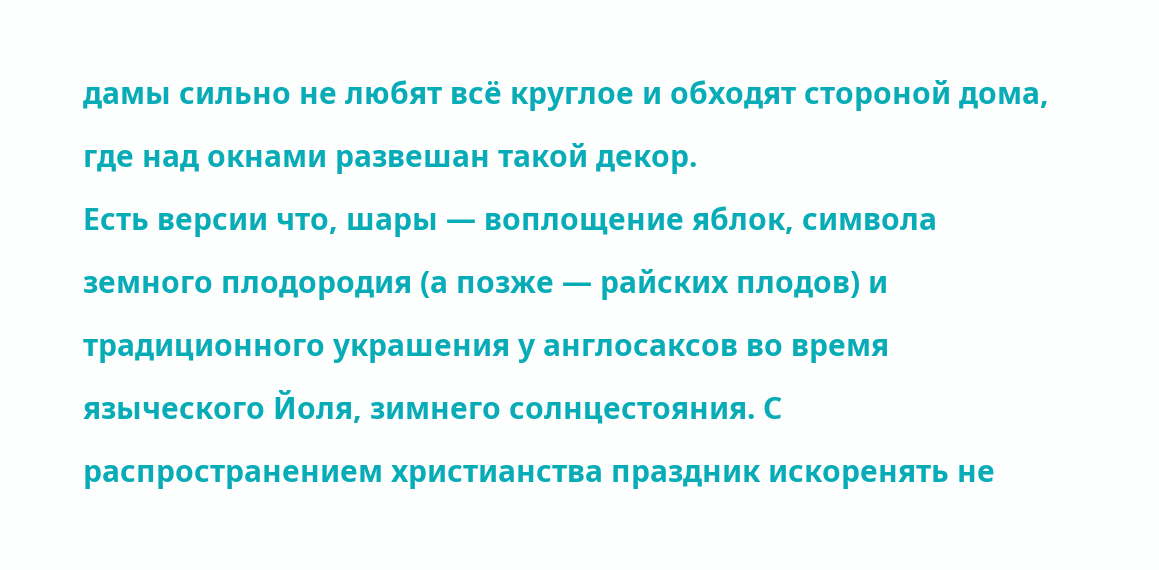дамы сильно не любят всё круглое и обходят стороной дома, где над окнами развешан такой декор.
Есть версии что, шары — воплощение яблок, символа земного плодородия (а позже — райских плодов) и традиционного украшения у англосаксов во время языческого Йоля, зимнего солнцестояния. С распространением христианства праздник искоренять не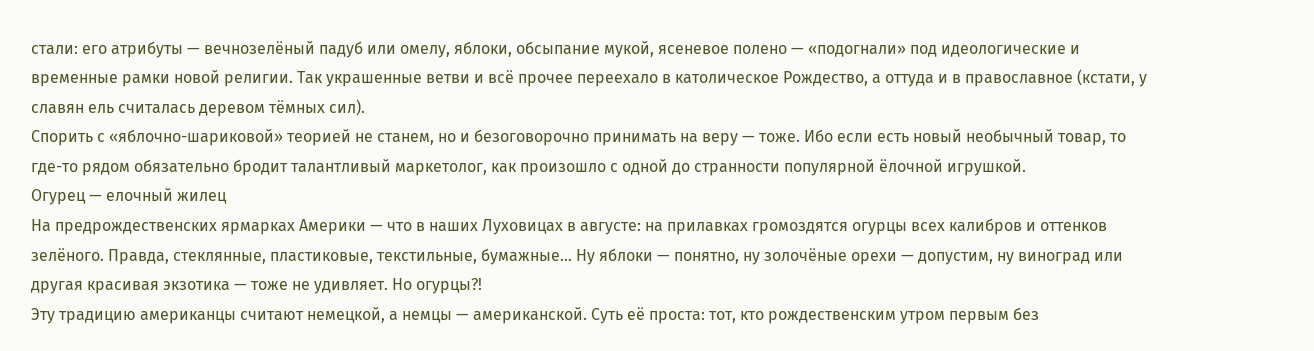стали: его атрибуты — вечнозелёный падуб или омелу, яблоки, обсыпание мукой, ясеневое полено — «подогнали» под идеологические и временные рамки новой религии. Так украшенные ветви и всё прочее переехало в католическое Рождество, а оттуда и в православное (кстати, у славян ель считалась деревом тёмных сил).
Спорить с «яблочно-шариковой» теорией не станем, но и безоговорочно принимать на веру — тоже. Ибо если есть новый необычный товар, то где-то рядом обязательно бродит талантливый маркетолог, как произошло с одной до странности популярной ёлочной игрушкой.
Огурец — елочный жилец
На предрождественских ярмарках Америки — что в наших Луховицах в августе: на прилавках громоздятся огурцы всех калибров и оттенков зелёного. Правда, стеклянные, пластиковые, текстильные, бумажные… Ну яблоки — понятно, ну золочёные орехи — допустим, ну виноград или другая красивая экзотика — тоже не удивляет. Но огурцы?!
Эту традицию американцы считают немецкой, а немцы — американской. Суть её проста: тот, кто рождественским утром первым без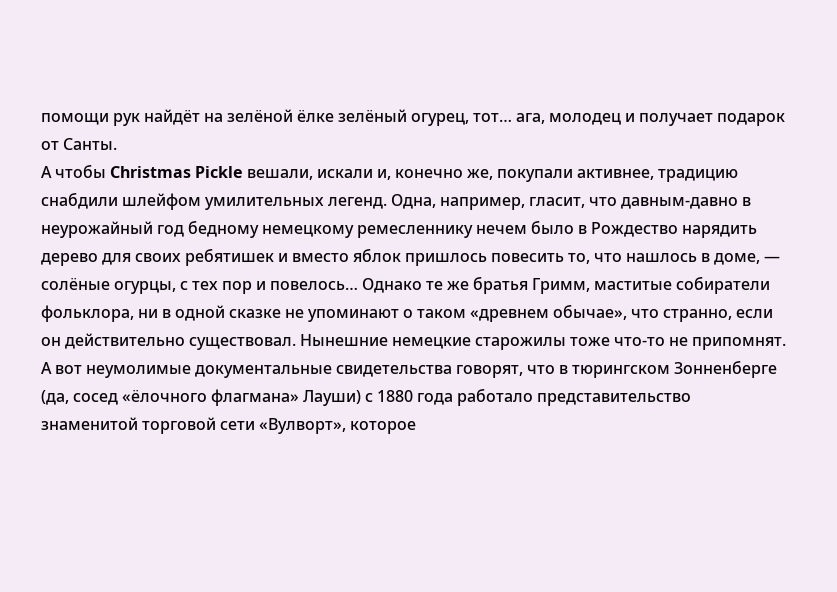помощи рук найдёт на зелёной ёлке зелёный огурец, тот… ага, молодец и получает подарок от Санты.
А чтобы Christmas Pickle вешали, искали и, конечно же, покупали активнее, традицию снабдили шлейфом умилительных легенд. Одна, например, гласит, что давным-давно в неурожайный год бедному немецкому ремесленнику нечем было в Рождество нарядить дерево для своих ребятишек и вместо яблок пришлось повесить то, что нашлось в доме, — солёные огурцы, с тех пор и повелось… Однако те же братья Гримм, маститые собиратели фольклора, ни в одной сказке не упоминают о таком «древнем обычае», что странно, если он действительно существовал. Нынешние немецкие старожилы тоже что-то не припомнят.
А вот неумолимые документальные свидетельства говорят, что в тюрингском Зонненберге (да, сосед «ёлочного флагмана» Лауши) с 1880 года работало представительство знаменитой торговой сети «Вулворт», которое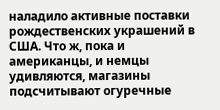наладило активные поставки рождественских украшений в США. Что ж, пока и американцы, и немцы удивляются, магазины подсчитывают огуречные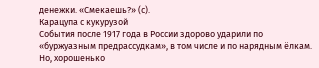денежки. «Смекаешь?» (с).
Карацупа с кукурузой
События после 1917 года в России здорово ударили по «буржуазным предрассудкам», в том числе и по нарядным ёлкам. Но, хорошенько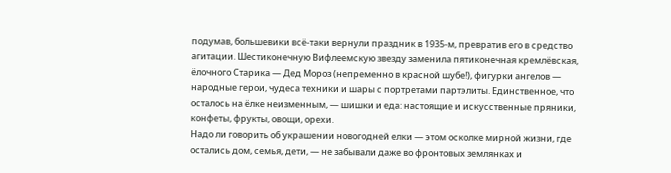подумав, большевики всё-таки вернули праздник в 1935-м, превратив его в средство агитации. Шестиконечную Вифлеемскую звезду заменила пятиконечная кремлёвская, ёлочного Старика — Дед Мороз (непременно в красной шубе!), фигурки ангелов — народные герои, чудеса техники и шары с портретами партэлиты. Единственное, что осталось на ёлке неизменным, — шишки и еда: настоящие и искусственные пряники, конфеты, фрукты, овощи, орехи.
Надо ли говорить об украшении новогодней елки — этом осколке мирной жизни, где остались дом, семья, дети, — не забывали даже во фронтовых землянках и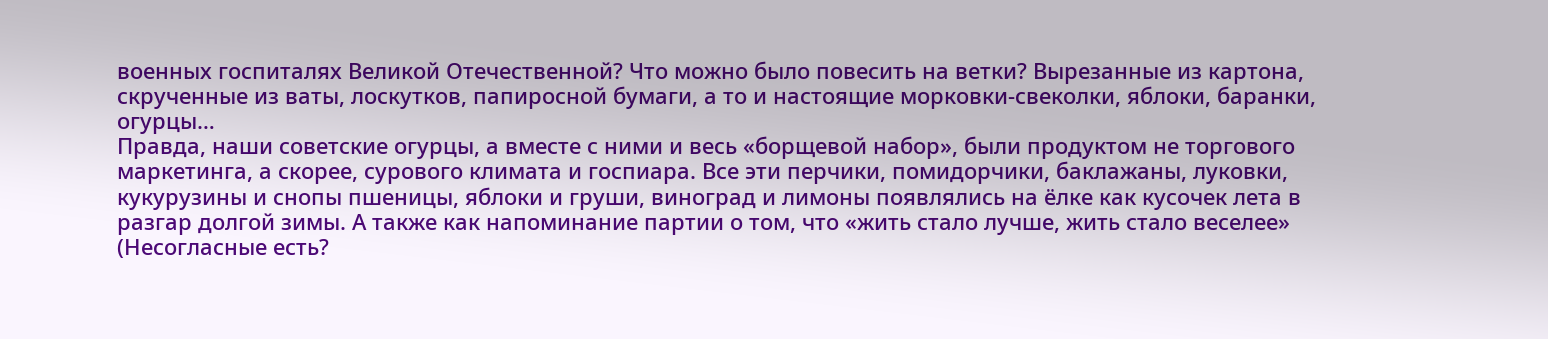военных госпиталях Великой Отечественной? Что можно было повесить на ветки? Вырезанные из картона, скрученные из ваты, лоскутков, папиросной бумаги, а то и настоящие морковки-свеколки, яблоки, баранки, огурцы…
Правда, наши советские огурцы, а вместе с ними и весь «борщевой набор», были продуктом не торгового маркетинга, а скорее, сурового климата и госпиара. Все эти перчики, помидорчики, баклажаны, луковки, кукурузины и снопы пшеницы, яблоки и груши, виноград и лимоны появлялись на ёлке как кусочек лета в разгар долгой зимы. А также как напоминание партии о том, что «жить стало лучше, жить стало веселее» (Несогласные есть?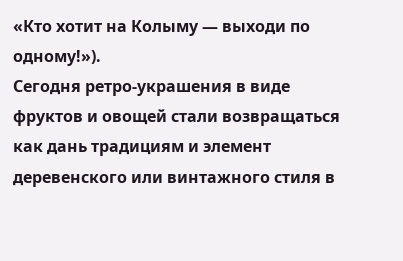«Кто хотит на Колыму — выходи по одному!»).
Сегодня ретро-украшения в виде фруктов и овощей стали возвращаться как дань традициям и элемент деревенского или винтажного стиля в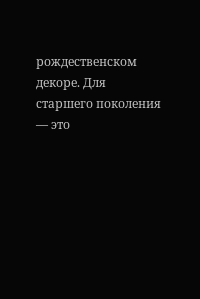рождественском декоре. Для старшего поколения — это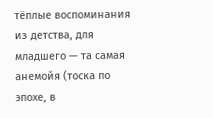тёплые воспоминания из детства, для младшего — та самая анемойя (тоска по эпохе, в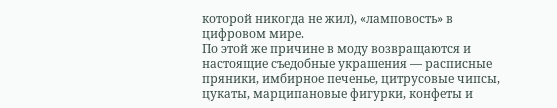которой никогда не жил), «ламповость» в цифровом мире.
По этой же причине в моду возвращаются и настоящие съедобные украшения — расписные пряники, имбирное печенье, цитрусовые чипсы, цукаты, марципановые фигурки, конфеты и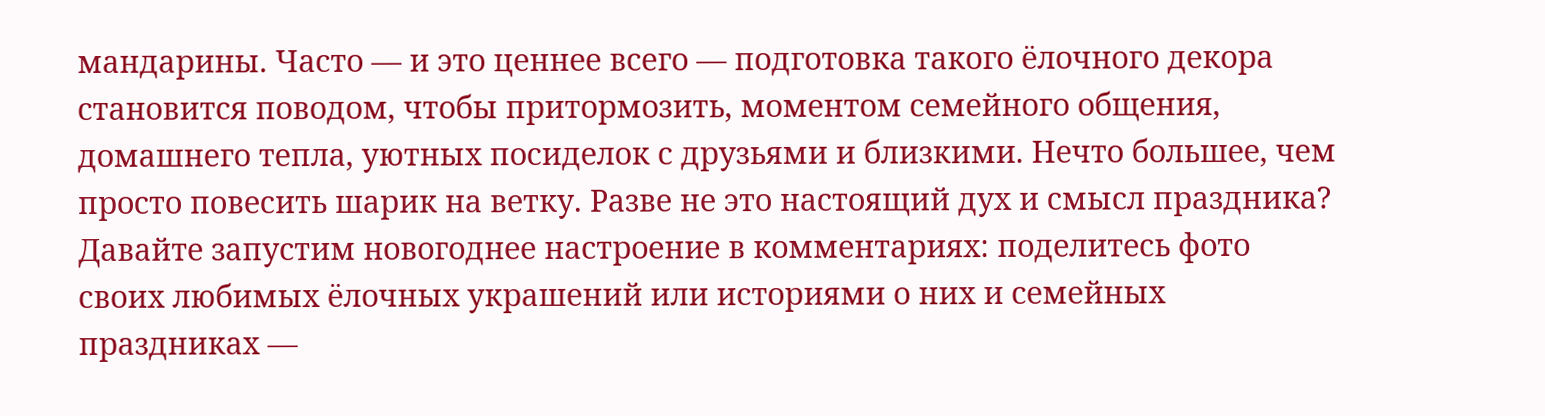мандарины. Часто — и это ценнее всего — подготовка такого ёлочного декора становится поводом, чтобы притормозить, моментом семейного общения, домашнего тепла, уютных посиделок с друзьями и близкими. Нечто большее, чем просто повесить шарик на ветку. Разве не это настоящий дух и смысл праздника?
Давайте запустим новогоднее настроение в комментариях: поделитесь фото своих любимых ёлочных украшений или историями о них и семейных праздниках —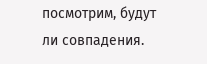посмотрим, будут ли совпадения.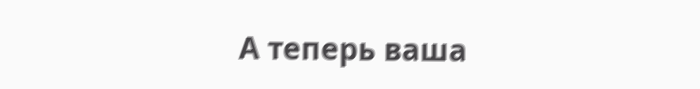А теперь ваша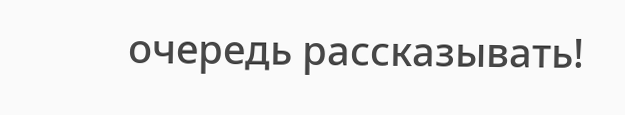очередь рассказывать!